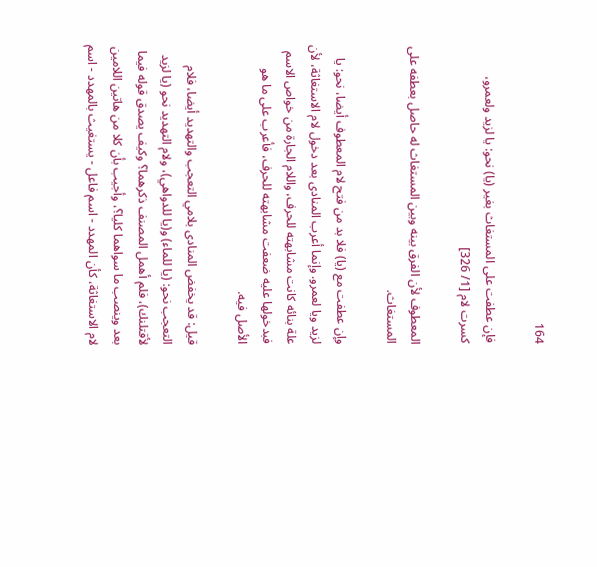164

فإن عطفت على المستغاث بغير (يا) نحو: يا لزيد ولعمرو، كسرت لام [1/ 326]

المعطوف لأن الفرق بينه وبين المستغاث له حاصل بعطفه على المستغاث.

وإن عطفت مع (يا) فلا بد من فتح لام المعطوف أيضا، نحو: يا لزيد ويا لعمرو. وإنما أعرب المنادى بعد دخول لام الاستغاثة، لأن علة بنائه كانت مشابهته للحرف، واللام الجارة من خواص الاسم فبدخولها عليه ضعفت مشابهته للحرف، فأعرب على ما هو الأصل فيه.

قيل: قد يخفض المنادى بلامي التعجب والتهديد أيضا، فلام التعجب نحو: (يا للماء) و(يا للدواهي)، ولام التهديد نحو (يا لزيد لأقتلنك)، فلم أهمل المصنف ذكرهما؟ وكيف يصدق قوله فيما بعد وينصب ما سواهما كليا؟، وأجيب بأن كلا من هاتين اللامين لام الاستغاثة، كأن المهدد - اسم فاعل - يستغيث بالمهدد - اسم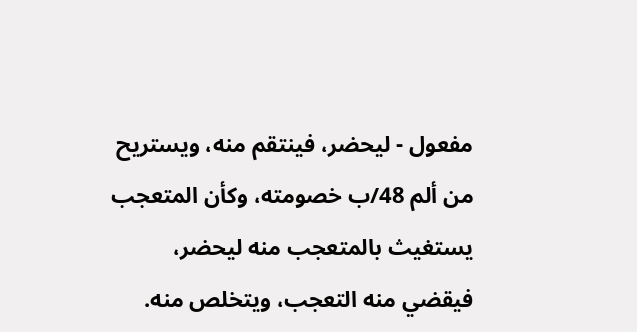مفعول - ليحضر، فينتقم منه، ويستريح من ألم 48/ب خصومته، وكأن المتعجب يستغيث بالمتعجب منه ليحضر، فيقضي منه التعجب، ويتخلص منه.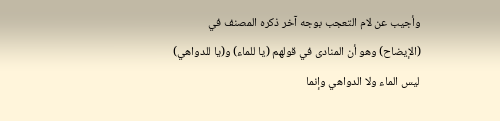وأجيب عن لام التعجب بوجه آخر ذكره المصنف في (الإيضاح) وهو أن المنادى في قولهم (يا للماء) و(يا للدواهي) ليس الماء ولا الدواهي وإنما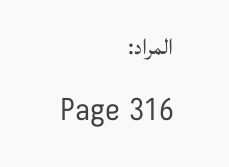المراد:

Page 316